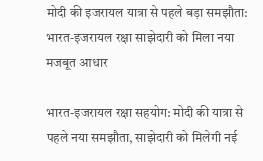मोदी की इजरायल यात्रा से पहले बड़ा समझौता: भारत-इजरायल रक्षा साझेदारी को मिला नया मजबूत आधार

भारत-इजरायल रक्षा सहयोग: मोदी की यात्रा से पहले नया समझौता, साझेदारी को मिलेगी नई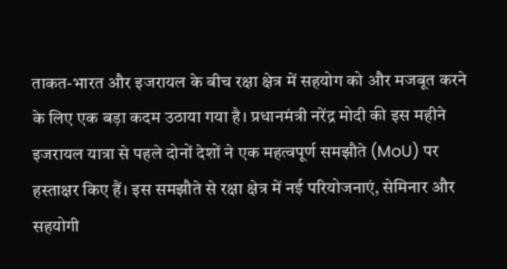ताकत-भारत और इजरायल के बीच रक्षा क्षेत्र में सहयोग को और मजबूत करने के लिए एक बड़ा कदम उठाया गया है। प्रधानमंत्री नरेंद्र मोदी की इस महीने इजरायल यात्रा से पहले दोनों देशों ने एक महत्वपूर्ण समझौते (MoU) पर हस्ताक्षर किए हैं। इस समझौते से रक्षा क्षेत्र में नई परियोजनाएं, सेमिनार और सहयोगी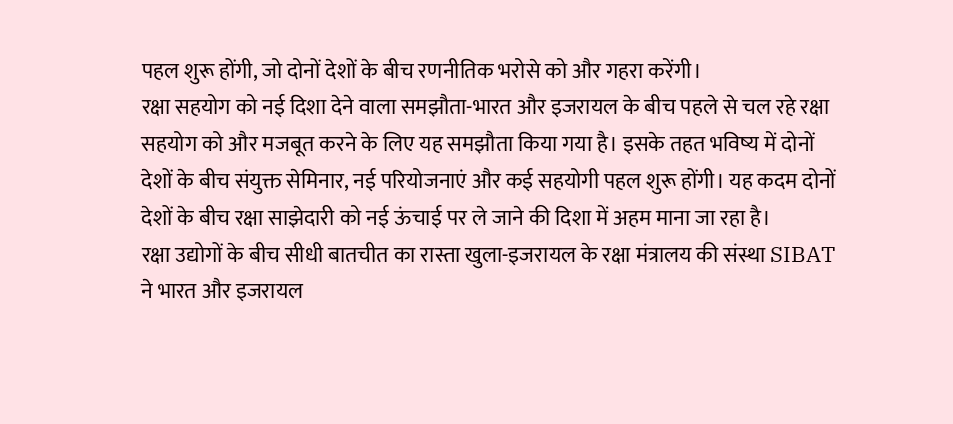पहल शुरू होंगी, जो दोनों देशों के बीच रणनीतिक भरोसे को और गहरा करेंगी।
रक्षा सहयोग को नई दिशा देने वाला समझौता-भारत और इजरायल के बीच पहले से चल रहे रक्षा सहयोग को और मजबूत करने के लिए यह समझौता किया गया है। इसके तहत भविष्य में दोनों देशों के बीच संयुक्त सेमिनार, नई परियोजनाएं और कई सहयोगी पहल शुरू होंगी। यह कदम दोनों देशों के बीच रक्षा साझेदारी को नई ऊंचाई पर ले जाने की दिशा में अहम माना जा रहा है।
रक्षा उद्योगों के बीच सीधी बातचीत का रास्ता खुला-इजरायल के रक्षा मंत्रालय की संस्था SIBAT ने भारत और इजरायल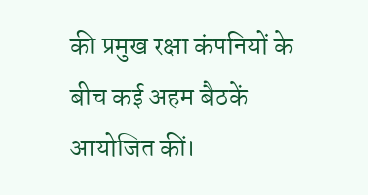की प्रमुख रक्षा कंपनियों के बीच कई अहम बैठकें आयोजित कीं।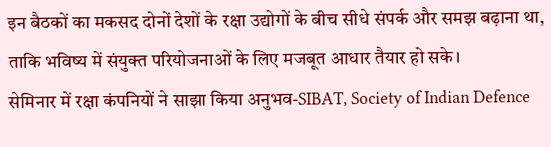इन बैठकों का मकसद दोनों देशों के रक्षा उद्योगों के बीच सीधे संपर्क और समझ बढ़ाना था, ताकि भविष्य में संयुक्त परियोजनाओं के लिए मजबूत आधार तैयार हो सके।
सेमिनार में रक्षा कंपनियों ने साझा किया अनुभव-SIBAT, Society of Indian Defence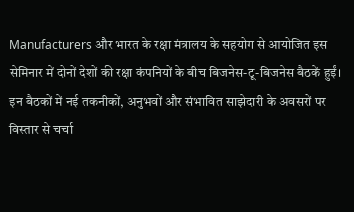Manufacturers और भारत के रक्षा मंत्रालय के सहयोग से आयोजित इस सेमिनार में दोनों देशों की रक्षा कंपनियों के बीच बिजनेस-टू-बिजनेस बैठकें हुईं। इन बैठकों में नई तकनीकों, अनुभवों और संभावित साझेदारी के अवसरों पर विस्तार से चर्चा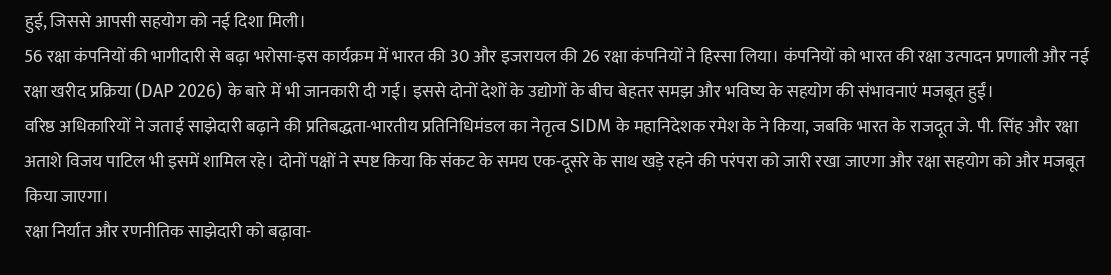हुई, जिससे आपसी सहयोग को नई दिशा मिली।
56 रक्षा कंपनियों की भागीदारी से बढ़ा भरोसा-इस कार्यक्रम में भारत की 30 और इजरायल की 26 रक्षा कंपनियों ने हिस्सा लिया। कंपनियों को भारत की रक्षा उत्पादन प्रणाली और नई रक्षा खरीद प्रक्रिया (DAP 2026) के बारे में भी जानकारी दी गई। इससे दोनों देशों के उद्योगों के बीच बेहतर समझ और भविष्य के सहयोग की संभावनाएं मजबूत हुईं।
वरिष्ठ अधिकारियों ने जताई साझेदारी बढ़ाने की प्रतिबद्धता-भारतीय प्रतिनिधिमंडल का नेतृत्व SIDM के महानिदेशक रमेश के ने किया, जबकि भारत के राजदूत जे. पी. सिंह और रक्षा अताशे विजय पाटिल भी इसमें शामिल रहे। दोनों पक्षों ने स्पष्ट किया कि संकट के समय एक-दूसरे के साथ खड़े रहने की परंपरा को जारी रखा जाएगा और रक्षा सहयोग को और मजबूत किया जाएगा।
रक्षा निर्यात और रणनीतिक साझेदारी को बढ़ावा-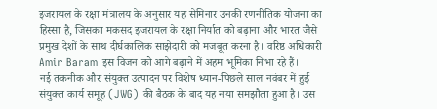इजरायल के रक्षा मंत्रालय के अनुसार यह सेमिनार उनकी रणनीतिक योजना का हिस्सा है, जिसका मकसद इजरायल के रक्षा निर्यात को बढ़ाना और भारत जैसे प्रमुख देशों के साथ दीर्घकालिक साझेदारी को मजबूत करना है। वरिष्ठ अधिकारी Amir Baram इस विजन को आगे बढ़ाने में अहम भूमिका निभा रहे हैं।
नई तकनीक और संयुक्त उत्पादन पर विशेष ध्यान-पिछले साल नवंबर में हुई संयुक्त कार्य समूह (JWG) की बैठक के बाद यह नया समझौता हुआ है। उस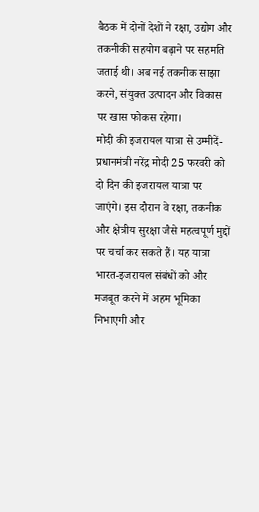बैठक में दोनों देशों ने रक्षा, उद्योग और तकनीकी सहयोग बढ़ाने पर सहमति जताई थी। अब नई तकनीक साझा करने, संयुक्त उत्पादन और विकास पर खास फोकस रहेगा।
मोदी की इजरायल यात्रा से उम्मीदें-प्रधानमंत्री नरेंद्र मोदी 25 फरवरी को दो दिन की इजरायल यात्रा पर जाएंगे। इस दौरान वे रक्षा, तकनीक और क्षेत्रीय सुरक्षा जैसे महत्वपूर्ण मुद्दों पर चर्चा कर सकते हैं। यह यात्रा भारत-इजरायल संबंधों को और मजबूत करने में अहम भूमिका निभाएगी और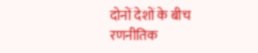दोनों देशों के बीच रणनीतिक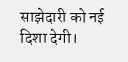साझेदारी को नई दिशा देगी।